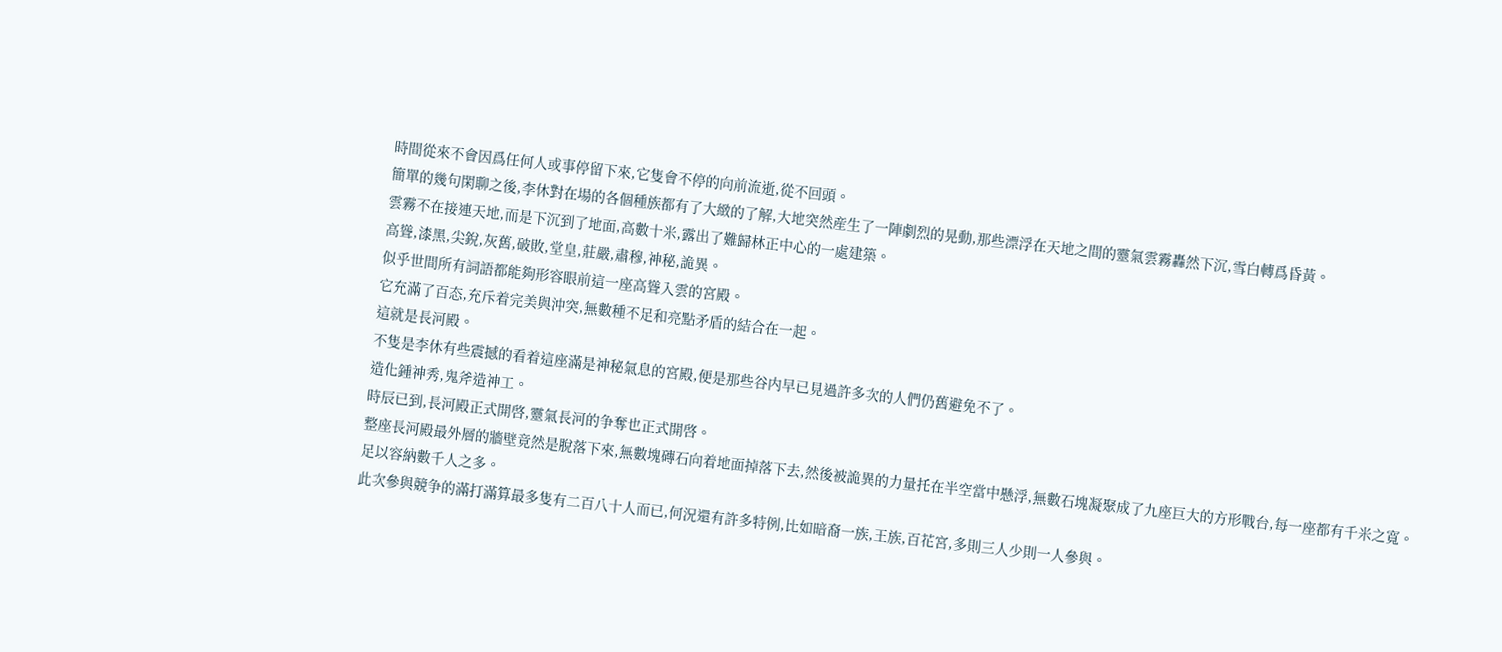時間從來不會因爲任何人或事停留下來,它隻會不停的向前流逝,從不回頭。
簡單的幾句閑聊之後,李休對在場的各個種族都有了大緻的了解,大地突然産生了一陣劇烈的晃動,那些漂浮在天地之間的靈氣雲霧轟然下沉,雪白轉爲昏黃。
雲霧不在接連天地,而是下沉到了地面,高數十米,露出了難歸林正中心的一處建築。
高聳,漆黑,尖銳,灰舊,破敗,堂皇,莊嚴,肅穆,神秘,詭異。
似乎世間所有詞語都能夠形容眼前這一座高聳入雲的宮殿。
它充滿了百态,充斥着完美與沖突,無數種不足和亮點矛盾的結合在一起。
這就是長河殿。
不隻是李休有些震撼的看着這座滿是神秘氣息的宮殿,便是那些谷内早已見過許多次的人們仍舊避免不了。
造化鍾神秀,鬼斧造神工。
時辰已到,長河殿正式開啓,靈氣長河的争奪也正式開啓。
整座長河殿最外層的牆壁竟然是脫落下來,無數塊磚石向着地面掉落下去,然後被詭異的力量托在半空當中懸浮,無數石塊凝聚成了九座巨大的方形戰台,每一座都有千米之寬。
足以容納數千人之多。
此次參與競争的滿打滿算最多隻有二百八十人而已,何況還有許多特例,比如暗裔一族,王族,百花宮,多則三人少則一人參與。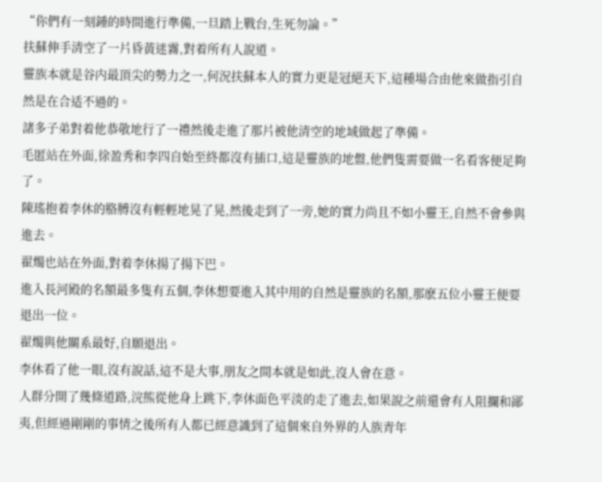“你們有一刻鍾的時間進行準備,一旦踏上戰台,生死勿論。”
扶蘇伸手清空了一片昏黃迷霧,對着所有人說道。
靈族本就是谷内最頂尖的勢力之一,何況扶蘇本人的實力更是冠絕天下,這種場合由他來做指引自然是在合适不過的。
諸多子弟對着他恭敬地行了一禮然後走進了那片被他清空的地域做起了準備。
毛匿站在外面,徐盈秀和李四自始至終都沒有插口,這是靈族的地盤,他們隻需要做一名看客便足夠了。
陳瑤抱着李休的胳膊沒有輕輕地晃了晃,然後走到了一旁,她的實力尚且不如小靈王,自然不會參與進去。
翟燭也站在外面,對着李休揚了揚下巴。
進入長河殿的名額最多隻有五個,李休想要進入其中用的自然是靈族的名額,那麽五位小靈王便要退出一位。
翟燭與他關系最好,自願退出。
李休看了他一眼,沒有說話,這不是大事,朋友之間本就是如此,沒人會在意。
人群分開了幾條道路,浣熊從他身上跳下,李休面色平淡的走了進去,如果說之前還會有人阻攔和鄙夷,但經過剛剛的事情之後所有人都已經意識到了這個來自外界的人族青年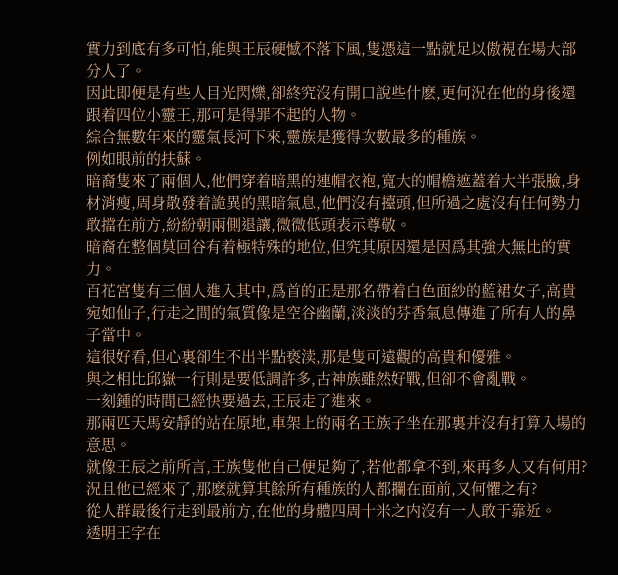實力到底有多可怕,能與王辰硬憾不落下風,隻憑這一點就足以傲視在場大部分人了。
因此即便是有些人目光閃爍,卻終究沒有開口說些什麽,更何況在他的身後還跟着四位小靈王,那可是得罪不起的人物。
綜合無數年來的靈氣長河下來,靈族是獲得次數最多的種族。
例如眼前的扶蘇。
暗裔隻來了兩個人,他們穿着暗黑的連帽衣袍,寬大的帽檐遮蓋着大半張臉,身材消瘦,周身散發着詭異的黑暗氣息,他們沒有擡頭,但所過之處沒有任何勢力敢擋在前方,紛紛朝兩側退讓,微微低頭表示尊敬。
暗裔在整個莫回谷有着極特殊的地位,但究其原因還是因爲其強大無比的實力。
百花宮隻有三個人進入其中,爲首的正是那名帶着白色面紗的藍裙女子,高貴宛如仙子,行走之間的氣質像是空谷幽蘭,淡淡的芬香氣息傳進了所有人的鼻子當中。
這很好看,但心裏卻生不出半點亵渎,那是隻可遠觀的高貴和優雅。
與之相比邱嶽一行則是要低調許多,古神族雖然好戰,但卻不會亂戰。
一刻鍾的時間已經快要過去,王辰走了進來。
那兩匹天馬安靜的站在原地,車架上的兩名王族子坐在那裏并沒有打算入場的意思。
就像王辰之前所言,王族隻他自己便足夠了,若他都拿不到,來再多人又有何用?
況且他已經來了,那麽就算其餘所有種族的人都攔在面前,又何懼之有?
從人群最後行走到最前方,在他的身體四周十米之内沒有一人敢于靠近。
透明王字在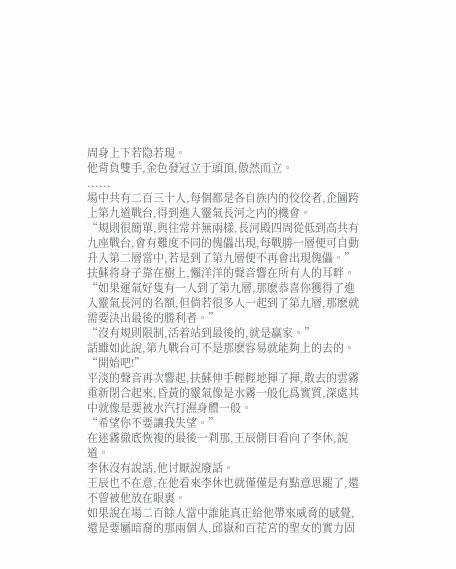周身上下若隐若現。
他背負雙手,金色發冠立于頭頂,傲然而立。
......
場中共有二百三十人,每個都是各自族内的佼佼者,企圖跨上第九道戰台,得到進入靈氣長河之内的機會。
“規則很簡單,與往常并無兩樣,長河殿四周從低到高共有九座戰台,會有難度不同的傀儡出現,每戰勝一層便可自動升入第二層當中,若是到了第九層便不再會出現傀儡。”
扶蘇将身子靠在樹上,懶洋洋的聲音響在所有人的耳畔。
“如果運氣好隻有一人到了第九層,那麽恭喜你獲得了進入靈氣長河的名額,但倘若很多人一起到了第九層,那麽就需要決出最後的勝利者。”
“沒有規則限制,活着站到最後的,就是赢家。”
話雖如此說,第九戰台可不是那麽容易就能夠上的去的。
“開始吧!”
平淡的聲音再次響起,扶蘇伸手輕輕地揮了揮,散去的雲霧重新閉合起來,昏黃的靈氣像是水霧一般化爲實質,深處其中就像是要被水汽打濕身體一般。
“希望你不要讓我失望。”
在迷霧徹底恢複的最後一刹那,王辰側目看向了李休,說道。
李休沒有說話,他讨厭說廢話。
王辰也不在意,在他看來李休也就僅僅是有點意思罷了,還不曾被他放在眼裏。
如果說在場二百餘人當中誰能真正給他帶來威脅的感覺,還是要屬暗裔的那兩個人,邱嶽和百花宮的聖女的實力固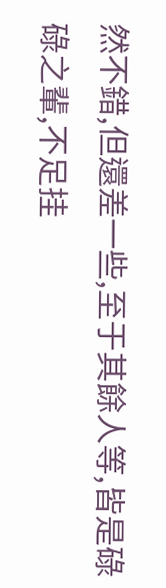然不錯,但還差一些,至于其餘人等,皆是碌碌之輩,不足挂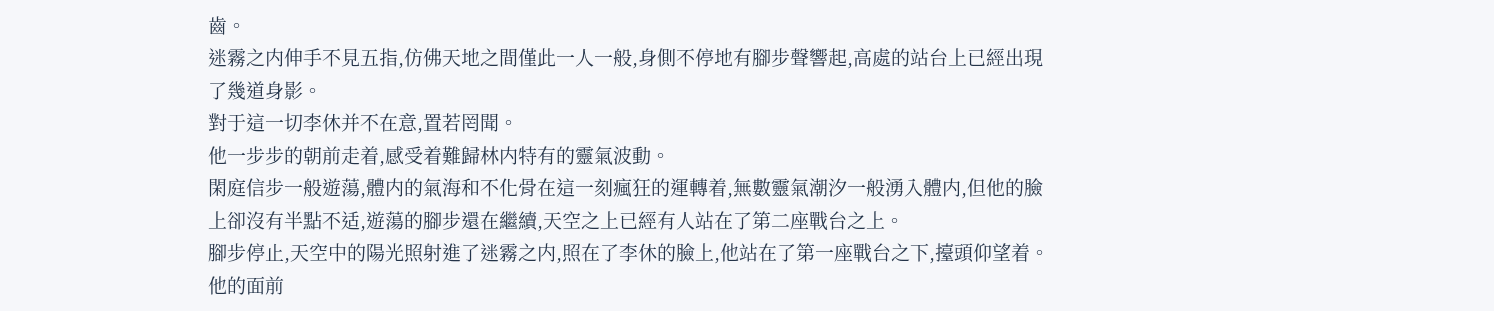齒。
迷霧之内伸手不見五指,仿佛天地之間僅此一人一般,身側不停地有腳步聲響起,高處的站台上已經出現了幾道身影。
對于這一切李休并不在意,置若罔聞。
他一步步的朝前走着,感受着難歸林内特有的靈氣波動。
閑庭信步一般遊蕩,體内的氣海和不化骨在這一刻瘋狂的運轉着,無數靈氣潮汐一般湧入體内,但他的臉上卻沒有半點不适,遊蕩的腳步還在繼續,天空之上已經有人站在了第二座戰台之上。
腳步停止,天空中的陽光照射進了迷霧之内,照在了李休的臉上,他站在了第一座戰台之下,擡頭仰望着。
他的面前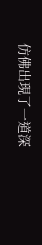仿佛出現了一道深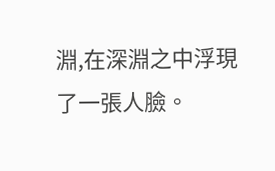淵,在深淵之中浮現了一張人臉。